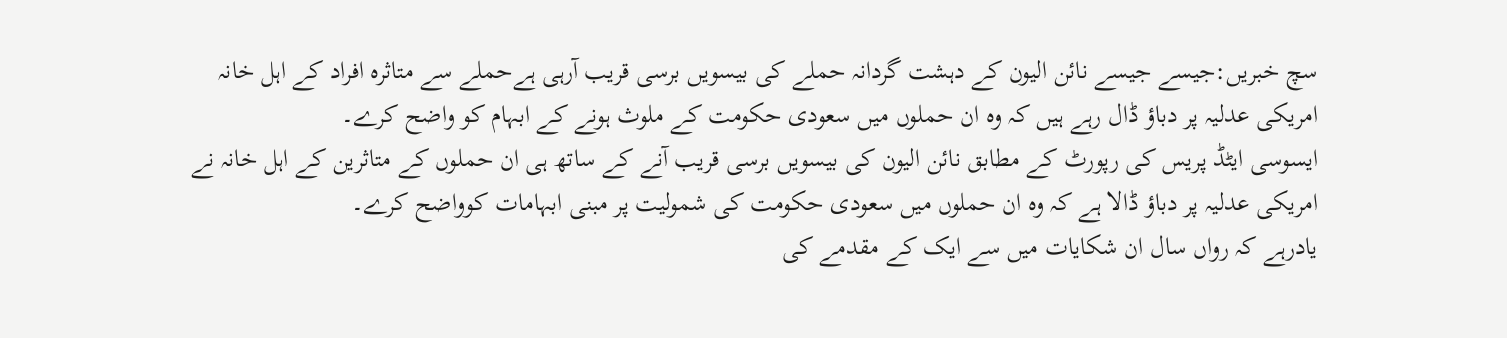سچ خبریں:جیسے جیسے نائن الیون کے دہشت گردانہ حملے کی بیسویں برسی قریب آرہی ہےحملے سے متاثرہ افراد کے اہل خانہ امریکی عدلیہ پر دباؤ ڈال رہے ہیں کہ وہ ان حملوں میں سعودی حکومت کے ملوث ہونے کے ابہام کو واضح کرے۔
ایسوسی ایٹڈ پریس کی رپورٹ کے مطابق نائن الیون کی بیسویں برسی قریب آنے کے ساتھ ہی ان حملوں کے متاثرین کے اہل خانہ نے امریکی عدلیہ پر دباؤ ڈالا ہے کہ وہ ان حملوں میں سعودی حکومت کی شمولیت پر مبنی ابہامات کوواضح کرے۔
یادرہے کہ رواں سال ان شکایات میں سے ایک کے مقدمے کی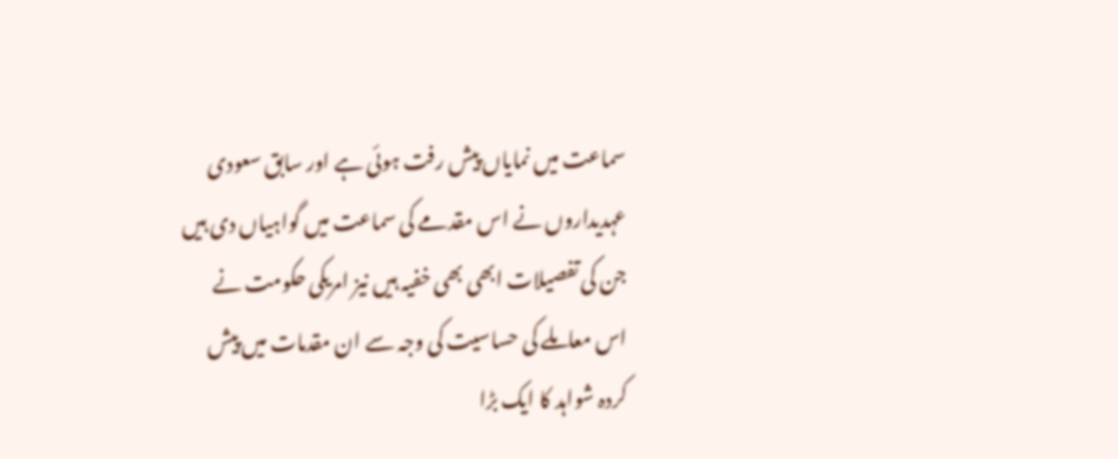سماعت میں نمایاں پیش رفت ہوئی ہے اور سابق سعودی عہدیداروں نے اس مقدمے کی سماعت میں گواہیاں دی ہیں جن کی تفصیلات ابھی بھی خفیہ ہیں نیز امریکی حکومت نے اس معاملے کی حساسیت کی وجہ سے ان مقدمات میں پیش کردہ شواہد کا ایک بڑا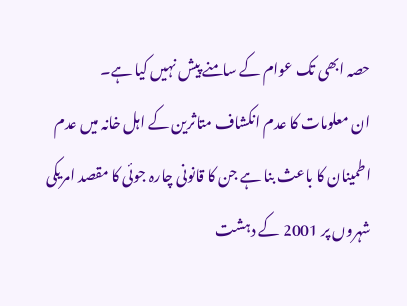حصہ ابھی تک عوام کے سامنے پیش نہیں کیا ہے۔
ان معلومات کا عدم انکشاف متاثرین کے اہل خانہ میں عدم اطمینان کا باعث بنا ہے جن کا قانونی چارہ جوئی کا مقصد امریکی شہروں پر 2001 کے دہشت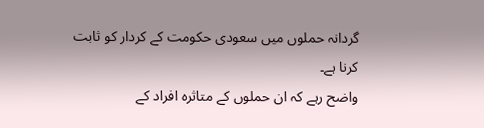گردانہ حملوں میں سعودی حکومت کے کردار کو ثابت کرنا ہے۔
واضح رہے کہ ان حملوں کے متاثرہ افراد کے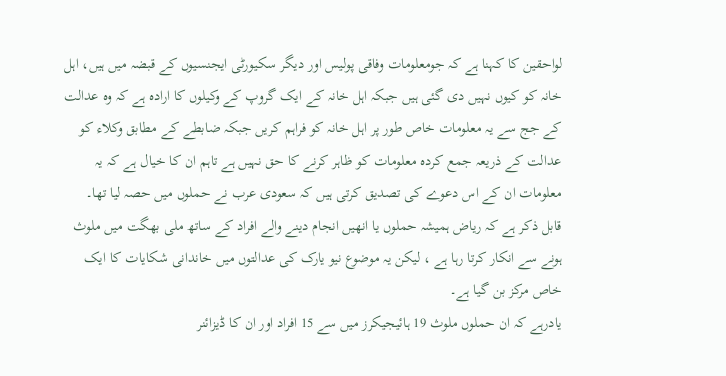لواحقین کا کہنا ہے کہ جومعلومات وفاقی پولیس اور دیگر سکیورٹی ایجنسیوں کے قبضہ میں ہیں، اہل خانہ کو کیوں نہیں دی گئی ہیں جبکہ اہل خانہ کے ایک گروپ کے وکیلوں کا ارادہ ہے کہ وہ عدالت کے جج سے یہ معلومات خاص طور پر اہل خانہ کو فراہم کریں جبکہ ضابطے کے مطابق وکلاء کو عدالت کے ذریعہ جمع کردہ معلومات کو ظاہر کرنے کا حق نہیں ہے تاہم ان کا خیال ہے کہ یہ معلومات ان کے اس دعوے کی تصدیق کرتی ہیں کہ سعودی عرب نے حملوں میں حصہ لیا تھا۔
قابل ذکر ہے کہ ریاض ہمیشہ حملوں یا انھیں انجام دینے والے افراد کے ساتھ ملی بھگت میں ملوث ہونے سے انکار کرتا رہا ہے ، لیکن یہ موضوع نیو یارک کی عدالتوں میں خاندانی شکایات کا ایک خاص مرکز بن گیا ہے۔
یادرہے کہ ان حملوں ملوث 19 ہائیجیکرز میں سے 15 افراد اور ان کا ڈیزائنر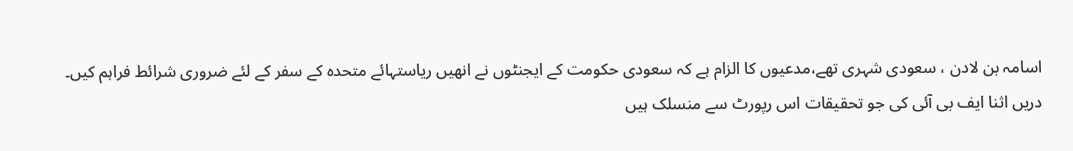اسامہ بن لادن ، سعودی شہری تھے،مدعیوں کا الزام ہے کہ سعودی حکومت کے ایجنٹوں نے انھیں ریاستہائے متحدہ کے سفر کے لئے ضروری شرائط فراہم کیں۔
دریں اثنا ایف بی آئی کی جو تحقیقات اس رپورٹ سے منسلک ہیں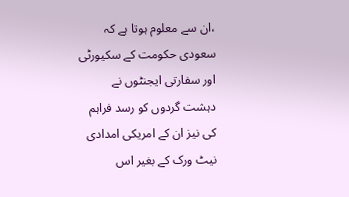،ان سے معلوم ہوتا ہے کہ سعودی حکومت کے سکیورٹی اور سفارتی ایجنٹوں نے دہشت گردوں کو رسد فراہم کی نیز ان کے امریکی امدادی نیٹ ورک کے بغیر اس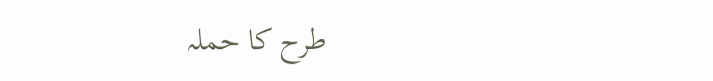طرح کا حملہ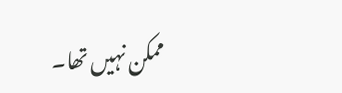ممکن نہیں تھا۔